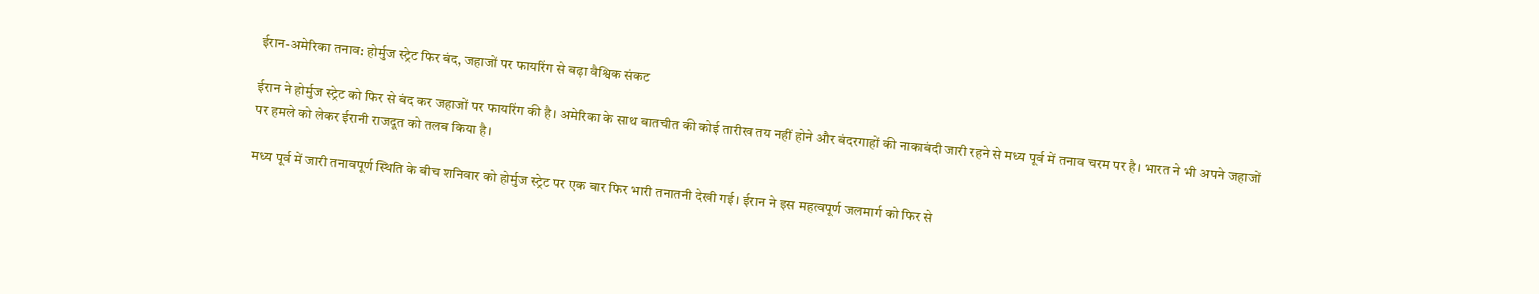ईरान-अमेरिका तनाव: होर्मुज स्ट्रेट फिर बंद, जहाजों पर फायरिंग से बढ़ा वैश्विक संकट

ईरान ने होर्मुज स्ट्रेट को फिर से बंद कर जहाजों पर फायरिंग की है। अमेरिका के साथ बातचीत की कोई तारीख तय नहीं होने और बंदरगाहों की नाकाबंदी जारी रहने से मध्य पूर्व में तनाव चरम पर है। भारत ने भी अपने जहाजों पर हमले को लेकर ईरानी राजदूत को तलब किया है।

मध्य पूर्व में जारी तनावपूर्ण स्थिति के बीच शनिवार को होर्मुज स्ट्रेट पर एक बार फिर भारी तनातनी देखी गई। ईरान ने इस महत्वपूर्ण जलमार्ग को फिर से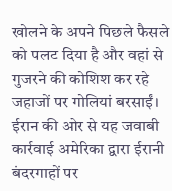खोलने के अपने पिछले फैसले को पलट दिया है और वहां से गुजरने की कोशिश कर रहे जहाजों पर गोलियां बरसाईं। ईरान की ओर से यह जवाबी कार्रवाई अमेरिका द्वारा ईरानी बंदरगाहों पर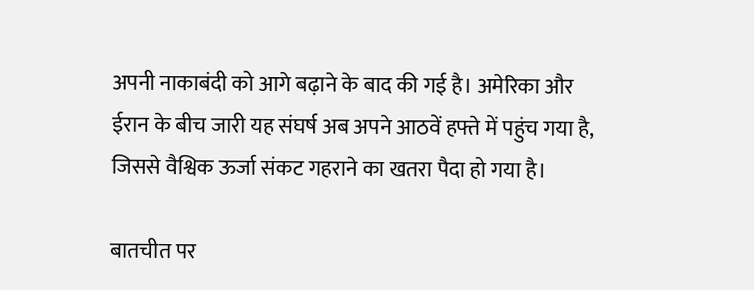अपनी नाकाबंदी को आगे बढ़ाने के बाद की गई है। अमेरिका और ईरान के बीच जारी यह संघर्ष अब अपने आठवें हफ्ते में पहुंच गया है, जिससे वैश्विक ऊर्जा संकट गहराने का खतरा पैदा हो गया है।

बातचीत पर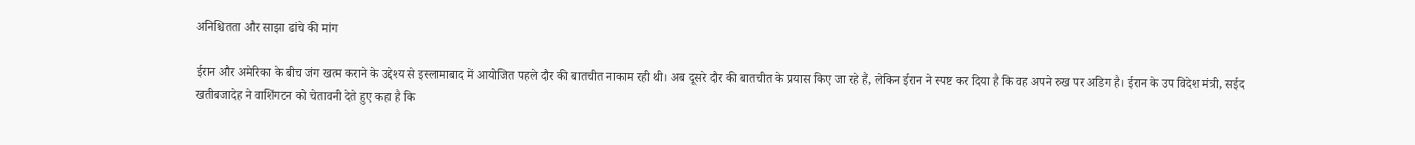अनिश्चितता और साझा ढांचे की मांग

ईरान और अमेरिका के बीच जंग खत्म कराने के उद्देश्य से इस्लामाबाद में आयोजित पहले दौर की बातचीत नाकाम रही थी। अब दूसरे दौर की बातचीत के प्रयास किए जा रहे हैं, लेकिन ईरान ने स्पष्ट कर दिया है कि वह अपने रुख पर अडिग है। ईरान के उप विदेश मंत्री, सईद खतीबजादेह ने वाशिंगटन को चेतावनी देते हुए कहा है कि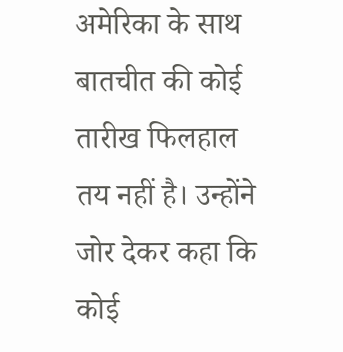अमेरिका के साथ बातचीत की कोई तारीख फिलहाल तय नहीं है। उन्होंने जोर देकर कहा कि कोई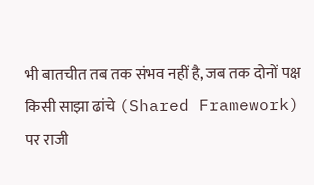भी बातचीत तब तक संभव नहीं है, जब तक दोनों पक्ष किसी साझा ढांचे (Shared Framework) पर राजी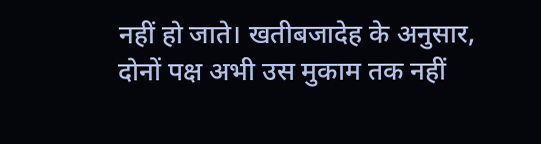नहीं हो जाते। खतीबजादेह के अनुसार, दोनों पक्ष अभी उस मुकाम तक नहीं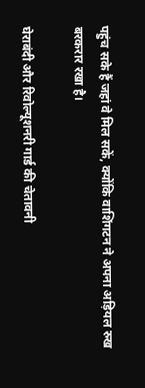पहुंच सके हैं जहां वे मिल सकें, क्योंकि वाशिंगटन ने अपना अड़ियल रुख बरकरार रखा है।

घेराबंदी और रिवोल्यूशनरी गार्ड की चेतावनी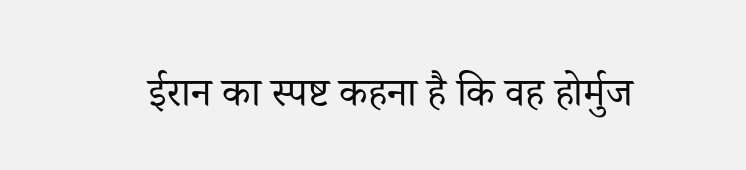ईरान का स्पष्ट कहना है कि वह होर्मुज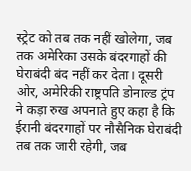स्ट्रेट को तब तक नहीं खोलेगा, जब तक अमेरिका उसके बंदरगाहों की घेराबंदी बंद नहीं कर देता। दूसरी ओर, अमेरिकी राष्ट्रपति डोनाल्ड ट्रंप ने कड़ा रुख अपनाते हुए कहा है कि ईरानी बंदरगाहों पर नौसैनिक घेराबंदी तब तक जारी रहेगी, जब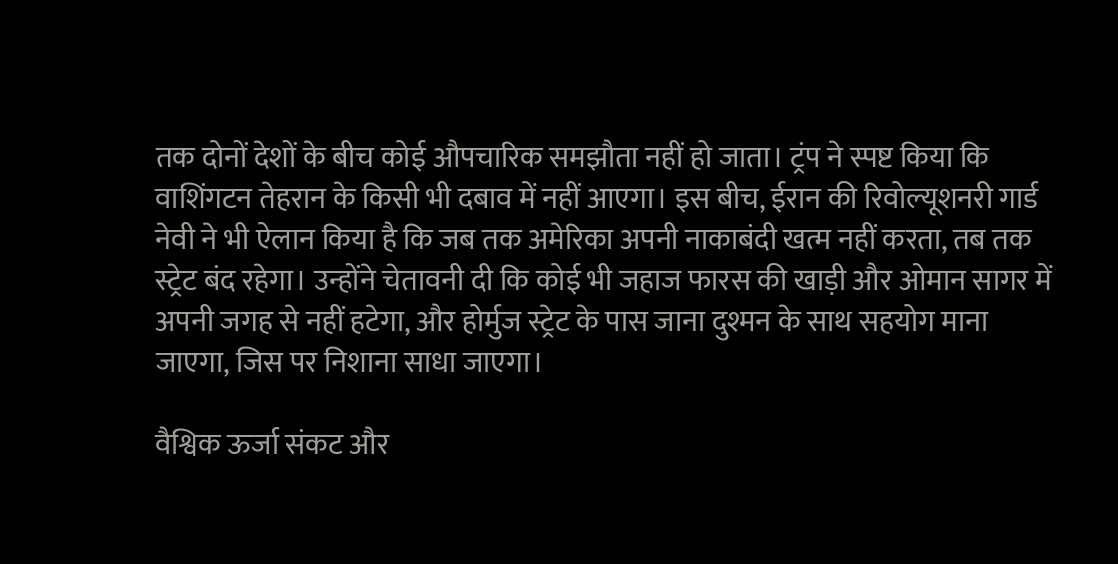तक दोनों देशों के बीच कोई औपचारिक समझौता नहीं हो जाता। ट्रंप ने स्पष्ट किया कि वाशिंगटन तेहरान के किसी भी दबाव में नहीं आएगा। इस बीच, ईरान की रिवोल्यूशनरी गार्ड नेवी ने भी ऐलान किया है कि जब तक अमेरिका अपनी नाकाबंदी खत्म नहीं करता, तब तक स्ट्रेट बंद रहेगा। उन्होंने चेतावनी दी कि कोई भी जहाज फारस की खाड़ी और ओमान सागर में अपनी जगह से नहीं हटेगा, और होर्मुज स्ट्रेट के पास जाना दुश्मन के साथ सहयोग माना जाएगा, जिस पर निशाना साधा जाएगा।

वैश्विक ऊर्जा संकट और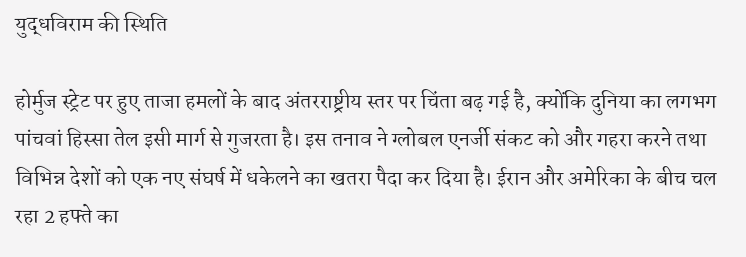युद्धविराम की स्थिति

होर्मुज स्ट्रेट पर हुए ताजा हमलों के बाद अंतरराष्ट्रीय स्तर पर चिंता बढ़ गई है, क्योंकि दुनिया का लगभग पांचवां हिस्सा तेल इसी मार्ग से गुजरता है। इस तनाव ने ग्लोबल एनर्जी संकट को और गहरा करने तथा विभिन्न देशों को एक नए संघर्ष में धकेलने का खतरा पैदा कर दिया है। ईरान और अमेरिका के बीच चल रहा 2 हफ्ते का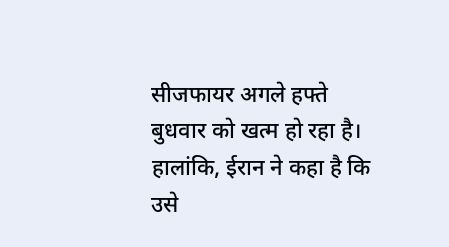सीजफायर अगले हफ्ते बुधवार को खत्म हो रहा है। हालांकि, ईरान ने कहा है कि उसे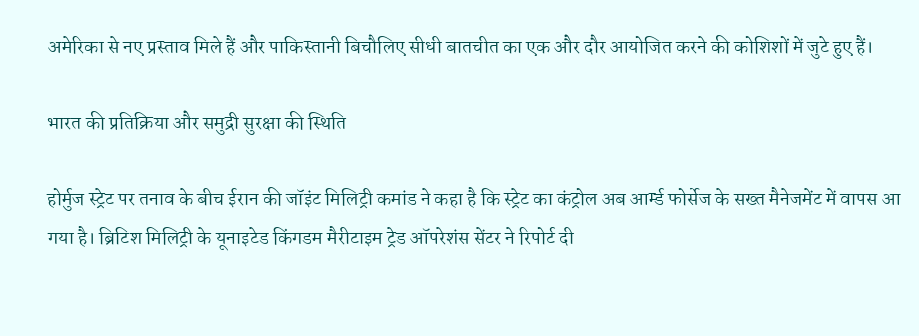अमेरिका से नए प्रस्ताव मिले हैं और पाकिस्तानी बिचौलिए सीधी बातचीत का एक और दौर आयोजित करने की कोशिशों में जुटे हुए हैं।

भारत की प्रतिक्रिया और समुद्री सुरक्षा की स्थिति

होर्मुज स्ट्रेट पर तनाव के बीच ईरान की जॉइंट मिलिट्री कमांड ने कहा है कि स्ट्रेट का कंट्रोल अब आर्म्ड फोर्सेज के सख्त मैनेजमेंट में वापस आ गया है। ब्रिटिश मिलिट्री के यूनाइटेड किंगडम मैरीटाइम ट्रेड ऑपरेशंस सेंटर ने रिपोर्ट दी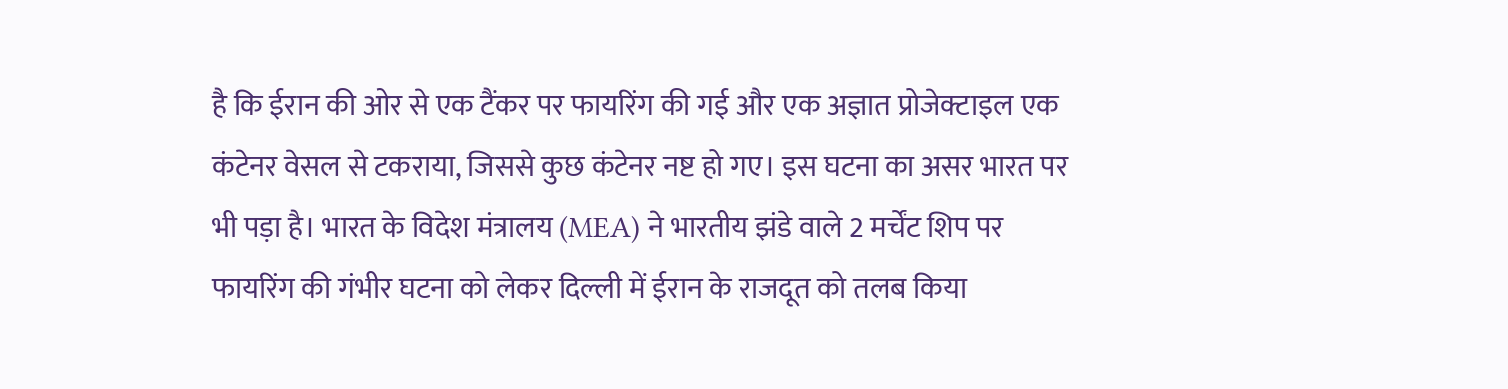है कि ईरान की ओर से एक टैंकर पर फायरिंग की गई और एक अज्ञात प्रोजेक्टाइल एक कंटेनर वेसल से टकराया, जिससे कुछ कंटेनर नष्ट हो गए। इस घटना का असर भारत पर भी पड़ा है। भारत के विदेश मंत्रालय (MEA) ने भारतीय झंडे वाले 2 मर्चेंट शिप पर फायरिंग की गंभीर घटना को लेकर दिल्ली में ईरान के राजदूत को तलब किया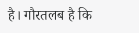है। गौरतलब है कि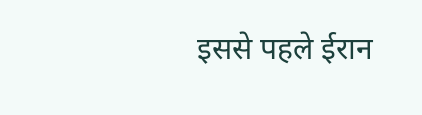इससे पहले ईरान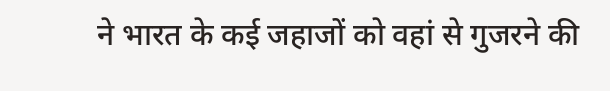ने भारत के कई जहाजों को वहां से गुजरने की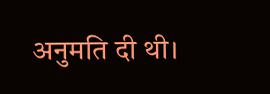अनुमति दी थी।